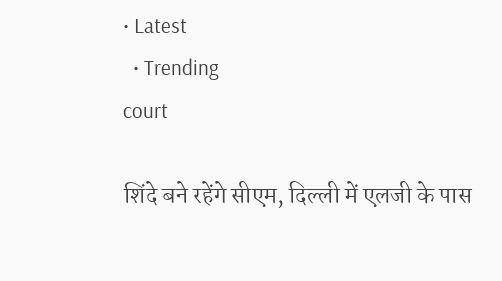• Latest
  • Trending
court

शिंदे बने रहेंगे सीएम, दिल्ली में एलजी के पास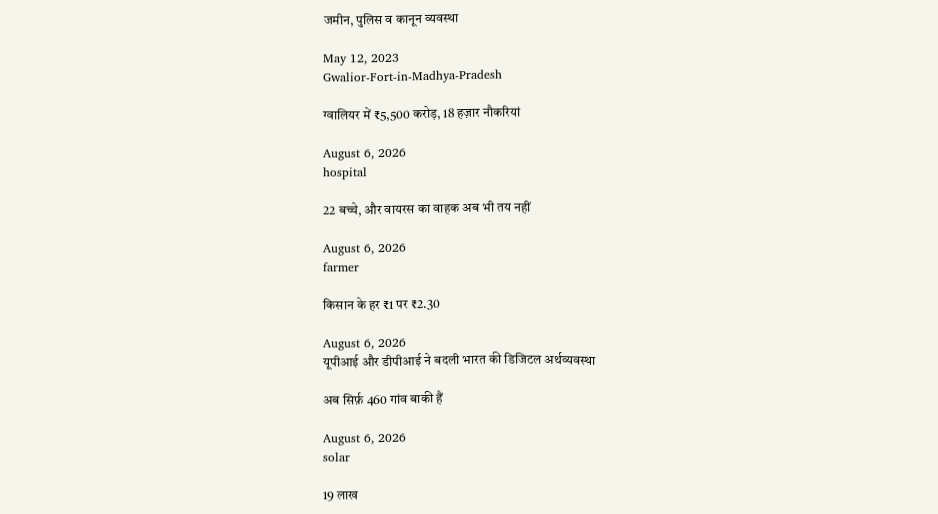जमीन, पुलिस व कानून व्यवस्था

May 12, 2023
Gwalior-Fort-in-Madhya-Pradesh

ग्वालियर में ₹5,500 करोड़, 18 हज़ार नौकरियां

August 6, 2026
hospital

22 बच्चे, और वायरस का वाहक अब भी तय नहीं

August 6, 2026
farmer

किसान के हर ₹1 पर ₹2.30

August 6, 2026
यूपीआई और डीपीआई ने बदली भारत की डिजिटल अर्थव्यवस्था

अब सिर्फ़ 460 गांव बाकी हैं

August 6, 2026
solar

19 लाख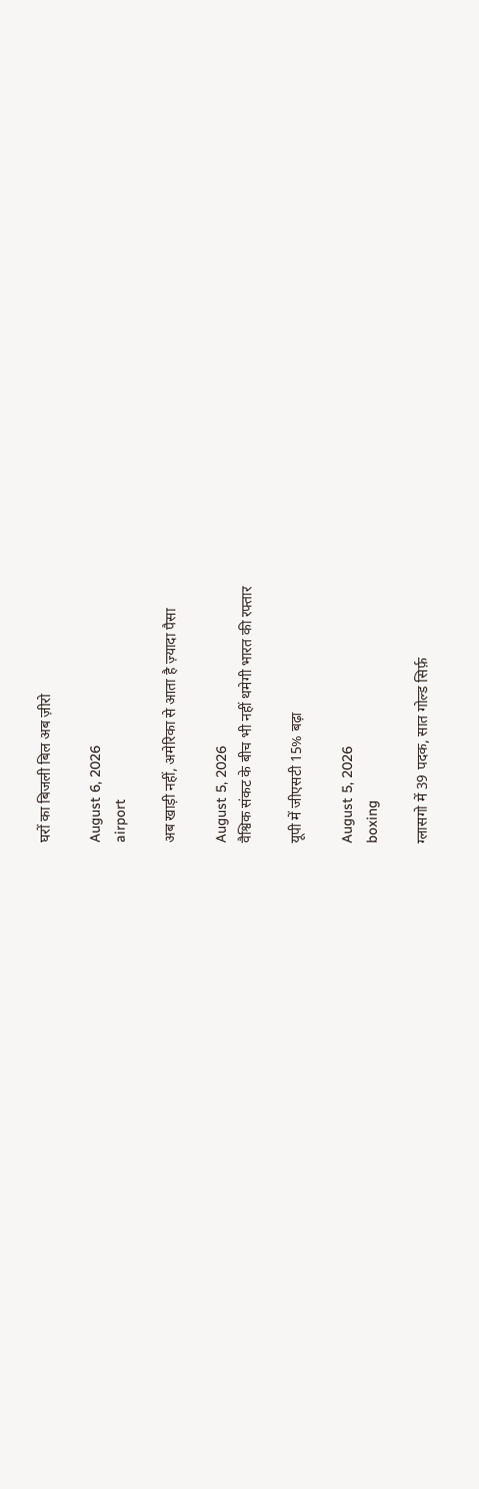घरों का बिजली बिल अब ज़ीरो

August 6, 2026
airport

अब खाड़ी नहीं, अमेरिका से आता है ज़्यादा पैसा

August 5, 2026
वैश्विक संकट के बीच भी नहीं थमेगी भारत की रफ्तार

यूपी में जीएसटी 15% बढ़ा

August 5, 2026
boxing

ग्लासगो में 39 पदक, सात गोल्ड सिर्फ़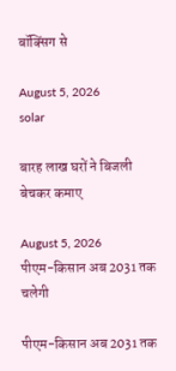बॉक्सिंग से

August 5, 2026
solar

बारह लाख घरों ने बिजली बेचकर कमाए

August 5, 2026
पीएम-किसान अब 2031 तक चलेगी

पीएम-किसान अब 2031 तक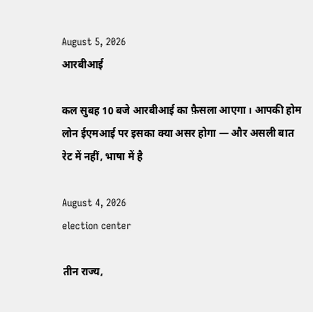August 5, 2026
आरबीआई

कल सुबह 10 बजे आरबीआई का फ़ैसला आएगा। आपकी होम लोन ईएमआई पर इसका क्या असर होगा — और असली बात रेट में नहीं, भाषा में है

August 4, 2026
election center

तीन राज्य,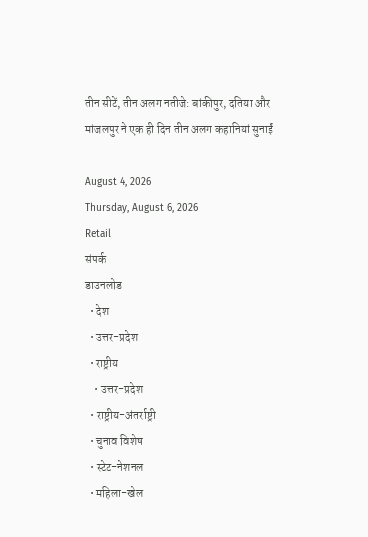तीन सीटें, तीन अलग नतीजे: बांकीपुर, दतिया और मांजलपुर ने एक ही दिन तीन अलग कहानियां सुनाईं

August 4, 2026
Thursday, August 6, 2026
Retail
संपर्क
डाउनलोड
  • देश
  • उत्तर-प्रदेश
  • राष्ट्रीय
    • उत्तर-प्रदेश
  • राष्ट्रीय-अंतर्राष्ट्री
  • चुनाव विशेष
  • स्टेट-नेशनल
  • महिला-खेल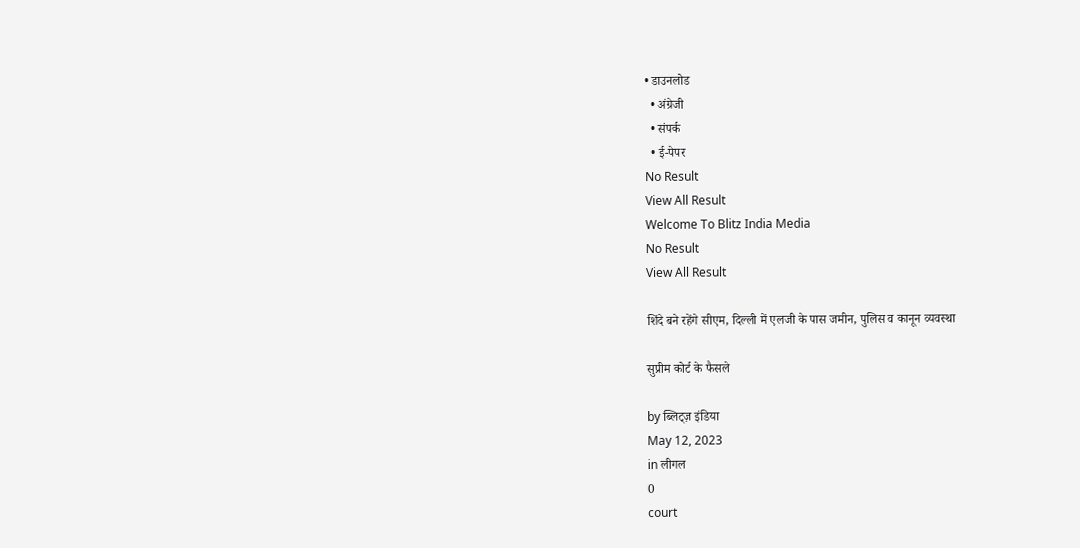• डाउनलोड
  • अंग्रेजी
  • संपर्क
  • ई-पेपर
No Result
View All Result
Welcome To Blitz India Media
No Result
View All Result

शिंदे बने रहेंगे सीएम, दिल्ली में एलजी के पास जमीन, पुलिस व कानून व्यवस्था

सुप्रीम कोर्ट के फैसले

by ब्लिट्ज़ इंडिया
May 12, 2023
in लीगल
0
court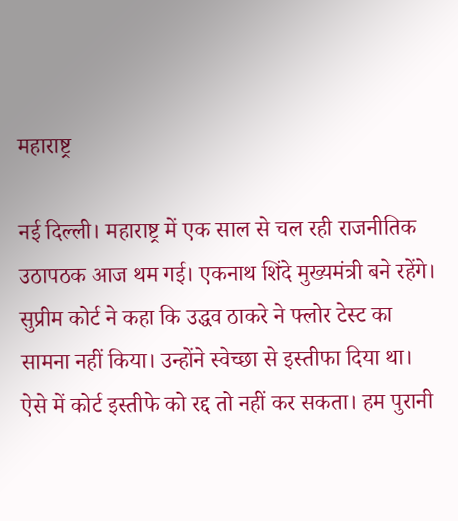महाराष्ट्र

नई दिल्ली। महाराष्ट्र में एक साल से चल रही राजनीतिक उठापठक आज थम गई। एकनाथ शिंदे मुख्यमंत्री बने रहेंगे। सुप्रीम कोर्ट ने कहा कि उद्धव ठाकरे ने फ्लोर टेस्ट का सामना नहीं किया। उन्होंने स्वेच्छा से इस्तीफा दिया था। ऐसे में कोर्ट इस्तीफे को रद्द तो नहीं कर सकता। हम पुरानी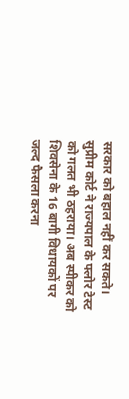सरकार को बहाल नहीं कर सकते। सुप्रीम कोर्ट ने राज्यपाल के फ्लोर टेस्ट को गलत भी ठहराया। अब स्पीकर को शिवसेना के 16 बागी विधायकों पर जल्द फैसला करना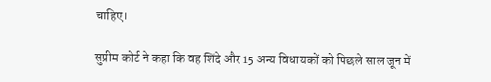चाहिए।

सुप्रीम कोर्ट ने कहा कि वह शिंदे और 15 अन्य विधायकों को पिछले साल जून में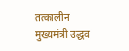तत्कालीन मुख्यमंत्री उद्धव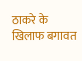ठाकरे के खिलाफ बगावत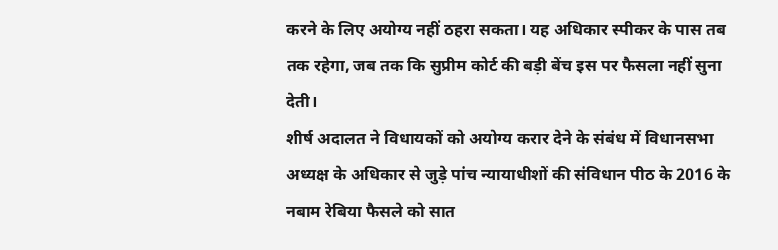करने के लिए अयोग्य नहीं ठहरा सकता। यह अधिकार स्पीकर के पास तब तक रहेगा, जब तक कि सुप्रीम कोर्ट की बड़ी बेंच इस पर फैसला नहीं सुना देती।
शीर्ष अदालत ने विधायकों को अयोग्य करार देने के संबंध में विधानसभा अध्यक्ष के अधिकार से जुड़े पांच न्यायाधीशों की संविधान पीठ के 2016 के नबाम रेबिया फैसले को सात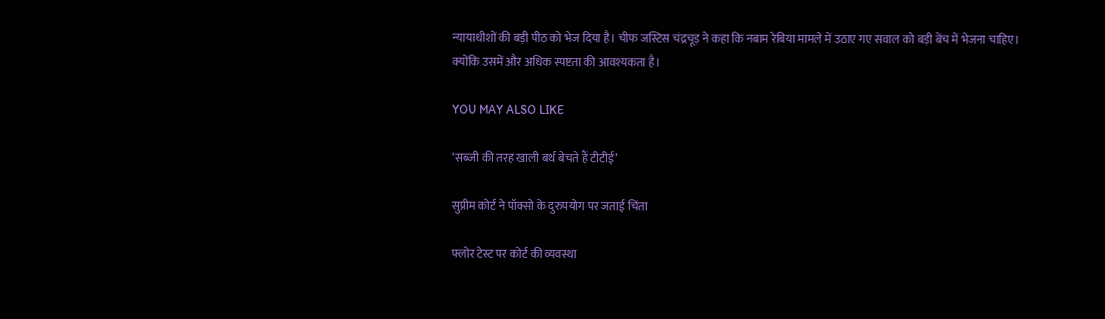न्यायाधीशों की बड़ी पीठ को भेज दिया है। चीफ जस्टिस चंद्रचूड़ ने कहा कि नबाम रेबिया मामले में उठाए गए सवाल को बड़ी बेंच में भेजना चाहिए। क्योंकि उसमें और अधिक स्पष्टता की आवश्यकता है।

YOU MAY ALSO LIKE

‘सब्जी की तरह खाली बर्थ बेचते हैं टीटीई’

सुप्रीम कोर्ट ने पॉक्सो के दुरुपयोग पर जताई चिंता

फ्लोर टेस्ट पर कोर्ट की व्यवस्था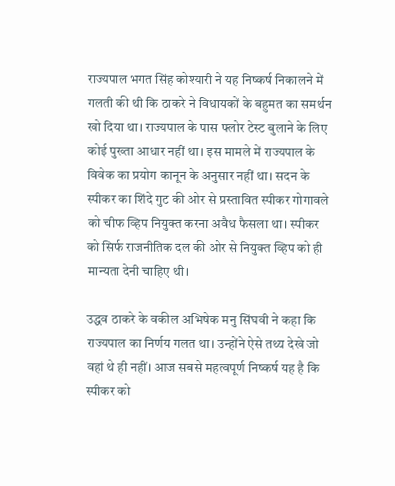राज्यपाल भगत सिंह कोश्यारी ने यह निष्कर्ष निकालने में गलती की थी कि ठाकरे ने विधायकों के बहुमत का समर्थन खो दिया था। राज्यपाल के पास फ्लोर टेस्ट बुलाने के लिए कोई पुख्ता आधार नहीं था। इस मामले में राज्यपाल के विवेक का प्रयोग कानून के अनुसार नहीं था। सदन के स्पीकर का शिंदे गुट की ओर से प्रस्तावित स्पीकर गोगावले को चीफ व्हिप नियुक्त करना अवैध फैसला था। स्पीकर को सिर्फ राजनीतिक दल की ओर से नियुक्त व्हिप को ही मान्यता देनी चाहिए थी।

उद्धव ठाकरे के वकील अभिषेक मनु सिंघवी ने कहा कि राज्यपाल का निर्णय गलत था। उन्होंने ऐसे तथ्य देखे जो वहां थे ही नहीं। आज सबसे महत्वपूर्ण निष्कर्ष यह है कि स्पीकर को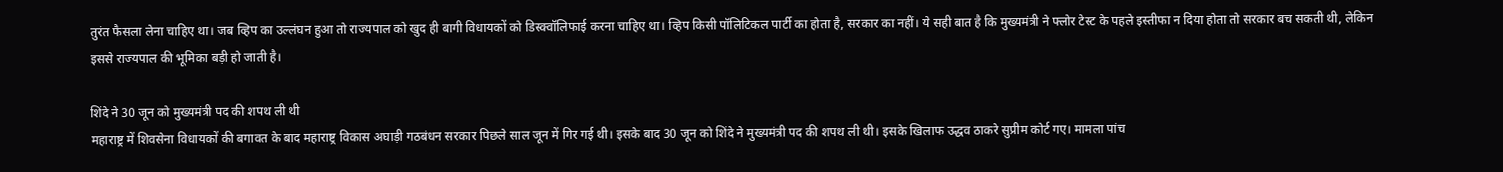तुरंत फैसला लेना चाहिए था। जब व्हिप का उल्लंघन हुआ तो राज्यपाल को खुद ही बागी विधायकों को डिस्क्वॉलिफाई करना चाहिए था। व्हिप किसी पॉलिटिकल पार्टी का होता है, सरकार का नहीं। ये सही बात है कि मुख्यमंत्री ने फ्लोर टेस्ट के पहले इस्तीफा न दिया होता तो सरकार बच सकती थी, लेकिन इससे राज्यपाल की भूमिका बड़ी हो जाती है।

शिंदे ने 30 जून को मुख्यमंत्री पद की शपथ ली थी
महाराष्ट्र में शिवसेना विधायकों की बगावत के बाद महाराष्ट्र विकास अघाड़ी गठबंधन सरकार पिछले साल जून में गिर गई थी। इसके बाद 30 जून को शिंदे ने मुख्यमंत्री पद की शपथ ली थी। इसके खिलाफ उद्धव ठाकरे सुप्रीम कोर्ट गए। मामला पांच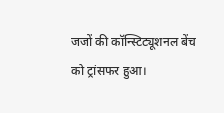जजों की कॉन्स्टिट्यूशनल बेंच को ट्रांसफर हुआ।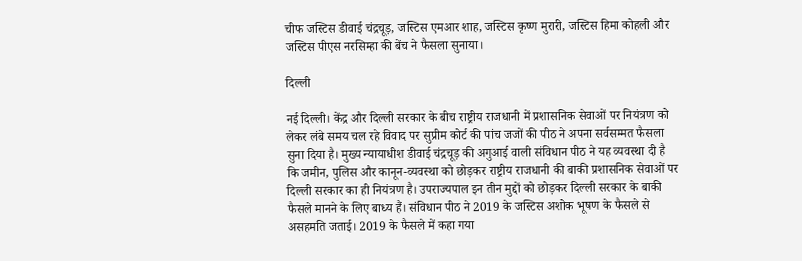चीफ जस्टिस डीवाई चंद्रचूड़, जस्टिस एमआर शाह, जस्टिस कृष्ण मुरारी, जस्टिस हिमा कोहली और जस्टिस पीएस नरसिम्हा की बेंच ने फैसला सुनाया।

दिल्ली

नई दिल्ली। केंद्र और दिल्ली सरकार के बीच राष्ट्रीय राजधानी में प्रशासनिक सेवाओं पर नियंत्रण को लेकर लंबे समय चल रहे विवाद पर सुप्रीम कोर्ट की पांच जजों की पीठ ने अपना सर्वसम्मत फैसला सुना दिया है। मुख्य न्यायाधीश डीवाई चंद्रचूड़ की अगुआई वाली संविधान पीठ ने यह व्यवस्था दी है कि जमीन, पुलिस और कानून-व्यवस्था को छोड़कर राष्ट्रीय राजधानी की बाकी प्रशासनिक सेवाओं पर दिल्ली सरकार का ही नियंत्रण है। उपराज्यपाल इन तीन मुद्दों को छोड़कर दिल्ली सरकार के बाकी फैसले मानने के लिए बाध्य हैं। संविधान पीठ ने 2019 के जस्टिस अशोक भूषण के फैसले से असहमति जताई। 2019 के फैसले में कहा गया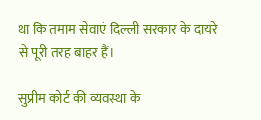था कि तमाम सेवाएं दिल्ली सरकार के दायरे से पूरी तरह बाहर हैं।

सुप्रीम कोर्ट की व्यवस्था के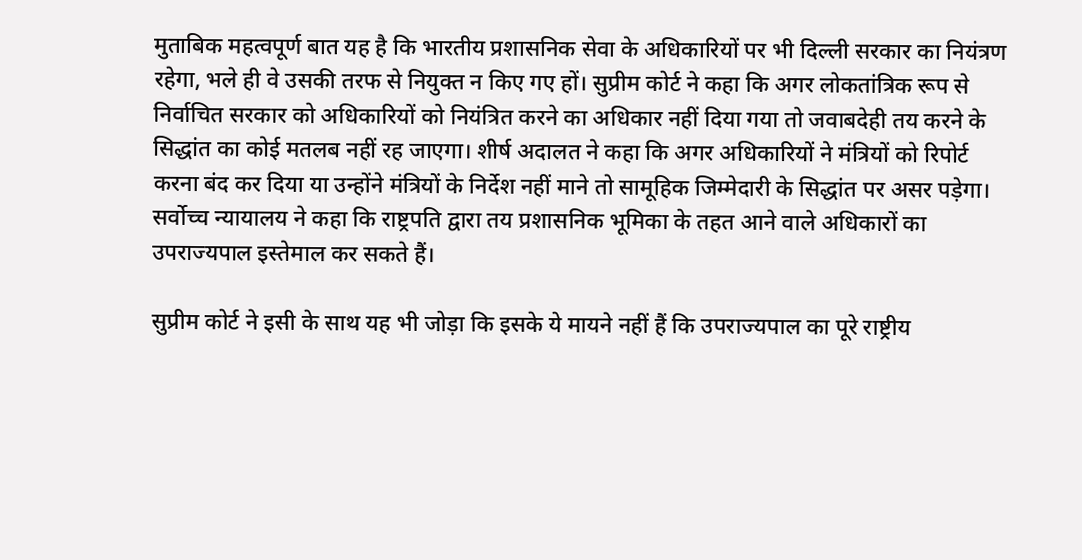मुताबिक महत्वपूर्ण बात यह है कि भारतीय प्रशासनिक सेवा के अधिकारियों पर भी दिल्ली सरकार का नियंत्रण रहेगा, भले ही वे उसकी तरफ से नियुक्त न किए गए हों। सुप्रीम कोर्ट ने कहा कि अगर लोकतांत्रिक रूप से निर्वाचित सरकार को अधिकारियों को नियंत्रित करने का अधिकार नहीं दिया गया तो जवाबदेही तय करने के सिद्धांत का कोई मतलब नहीं रह जाएगा। शीर्ष अदालत ने कहा कि अगर अधिकारियों ने मंत्रियों को रिपोर्ट करना बंद कर दिया या उन्होंने मंत्रियों के निर्देश नहीं माने तो सामूहिक जिम्मेदारी के सिद्धांत पर असर पड़ेगा। सर्वोच्च न्यायालय ने कहा कि राष्ट्रपति द्वारा तय प्रशासनिक भूमिका के तहत आने वाले अधिकारों का उपराज्यपाल इस्तेमाल कर सकते हैं।

सुप्रीम कोर्ट ने इसी के साथ यह भी जोड़ा कि इसके ये मायने नहीं हैं कि उपराज्यपाल का पूरे राष्ट्रीय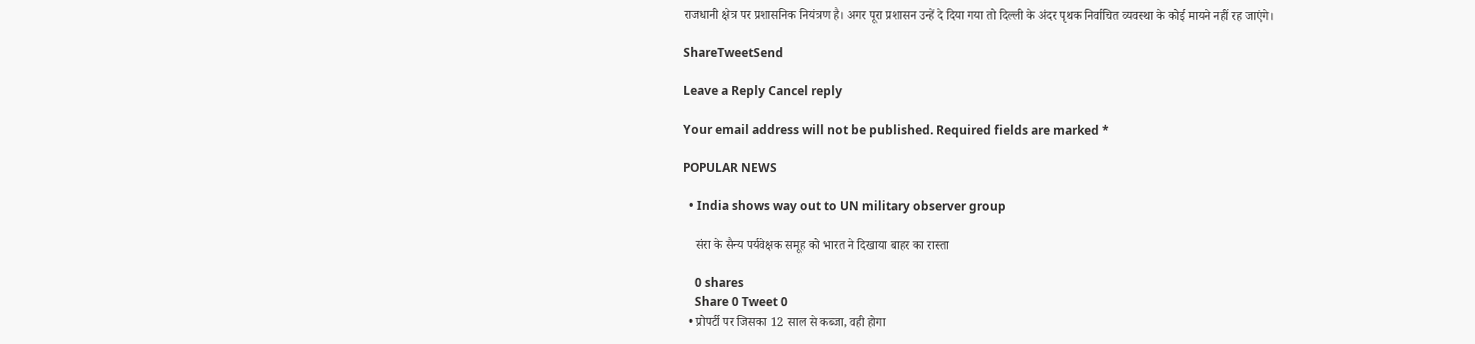राजधानी क्षेत्र पर प्रशासनिक नियंत्रण है। अगर पूरा प्रशासन उन्हें दे दिया गया तो दिल्ली के अंदर पृथक निर्वाचित व्यवस्था के कोई मायने नहीं रह जाएंगे।

ShareTweetSend

Leave a Reply Cancel reply

Your email address will not be published. Required fields are marked *

POPULAR NEWS

  • India shows way out to UN military observer group

    संरा के सैन्य पर्यवेक्षक समूह को भारत ने दिखाया बाहर का रास्ता

    0 shares
    Share 0 Tweet 0
  • प्रोपर्टी पर जिसका 12 साल से कब्जा, वही होगा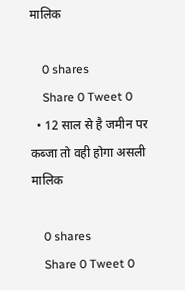मालिक

    0 shares
    Share 0 Tweet 0
  • 12 साल से है जमीन पर कब्जा तो वही होगा असली मालिक

    0 shares
    Share 0 Tweet 0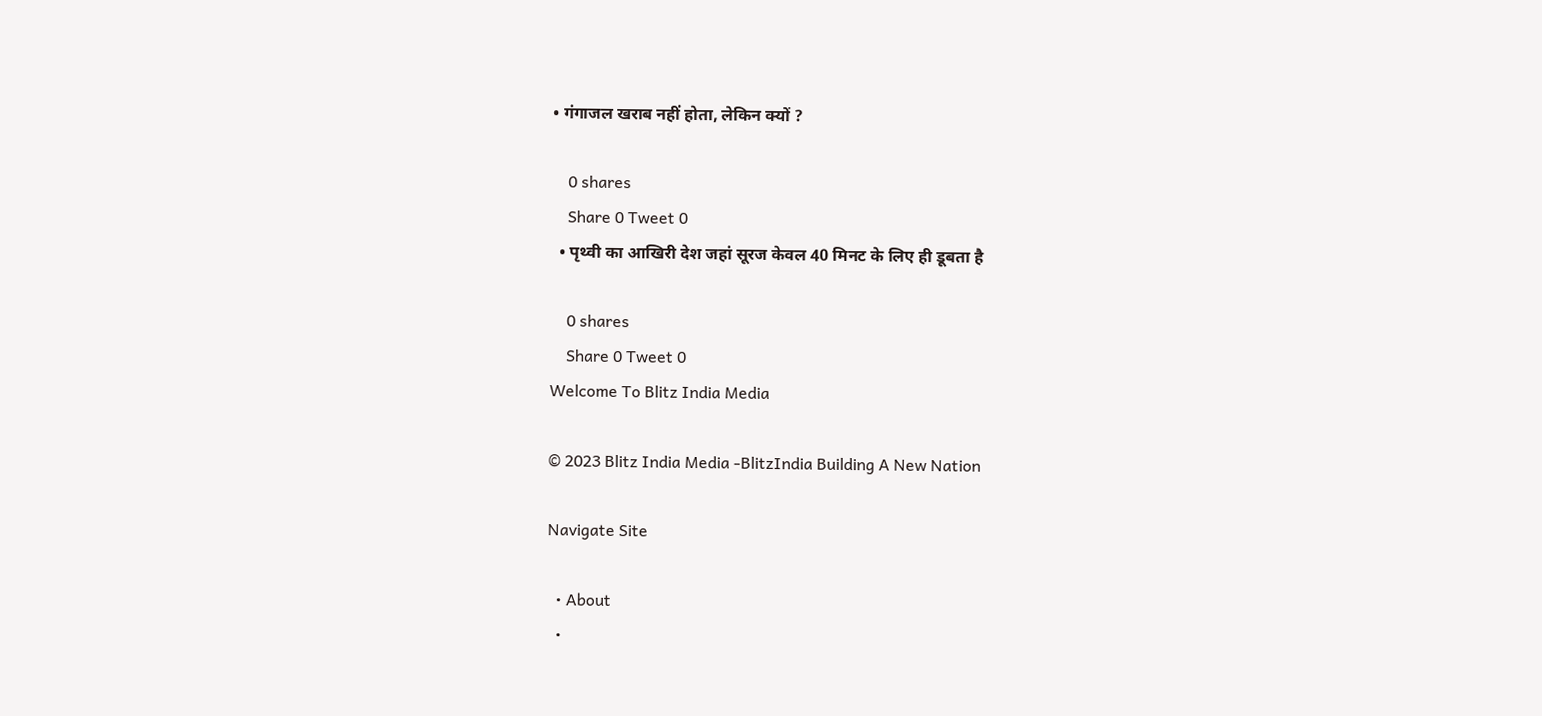• गंगाजल खराब नहीं होता, लेकिन क्यों ?

    0 shares
    Share 0 Tweet 0
  • पृथ्वी का आखिरी देश जहां सूरज केवल 40 मिनट के लिए ही डूबता है

    0 shares
    Share 0 Tweet 0
Welcome To Blitz India Media

© 2023 Blitz India Media -BlitzIndia Building A New Nation

Navigate Site

  • About
  •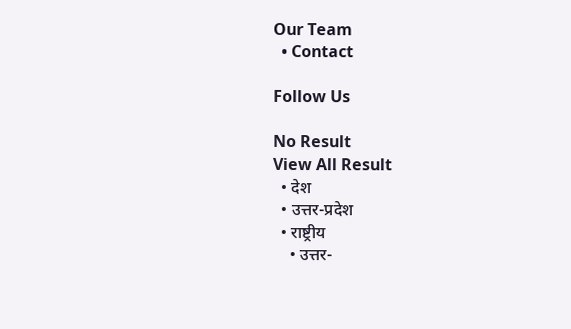Our Team
  • Contact

Follow Us

No Result
View All Result
  • देश
  • उत्तर-प्रदेश
  • राष्ट्रीय
    • उत्तर-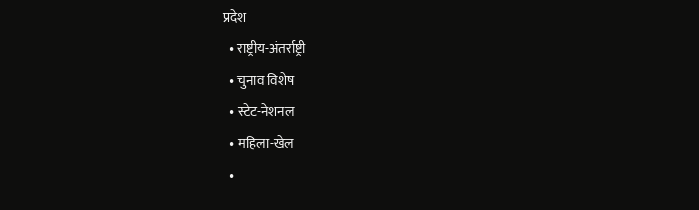प्रदेश
  • राष्ट्रीय-अंतर्राष्ट्री
  • चुनाव विशेष
  • स्टेट-नेशनल
  • महिला-खेल
  •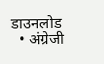डाउनलोड
  • अंग्रेजी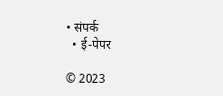• संपर्क
  • ई-पेपर

© 2023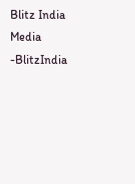Blitz India Media -BlitzIndia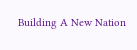Building A New Nation